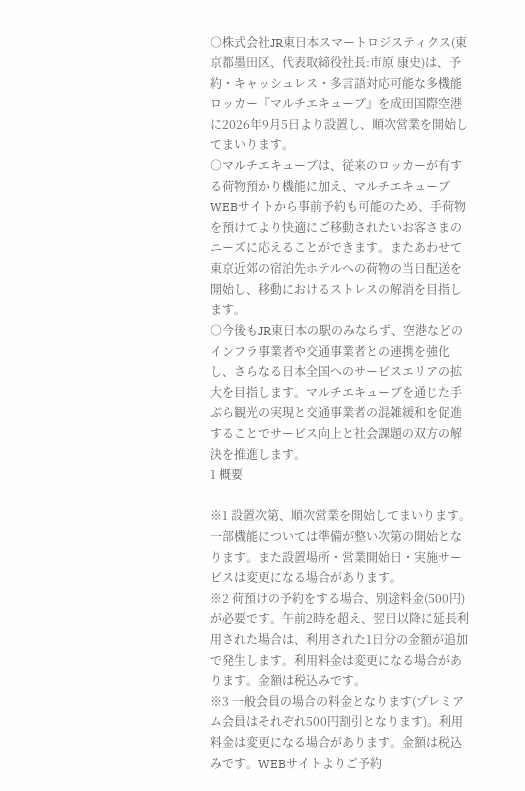○株式会社JR東日本スマートロジスティクス(東京都墨田区、代表取締役社長:市原 康史)は、予約・キャッシュレス・多言語対応可能な多機能ロッカー『マルチエキューブ』を成田国際空港に2026年9月5日より設置し、順次営業を開始してまいります。
○マルチエキューブは、従来のロッカーが有する荷物預かり機能に加え、マルチエキューブWEBサイトから事前予約も可能のため、手荷物を預けてより快適にご移動されたいお客さまのニーズに応えることができます。またあわせて東京近郊の宿泊先ホテルへの荷物の当日配送を開始し、移動におけるストレスの解消を目指します。
○今後もJR東日本の駅のみならず、空港などのインフラ事業者や交通事業者との連携を強化し、さらなる日本全国へのサービスエリアの拡大を目指します。マルチエキューブを通じた手ぶら観光の実現と交通事業者の混雑緩和を促進することでサービス向上と社会課題の双方の解決を推進します。
1 概要

※1 設置次第、順次営業を開始してまいります。一部機能については準備が整い次第の開始となります。また設置場所・営業開始日・実施サービスは変更になる場合があります。
※2 荷預けの予約をする場合、別途料金(500円)が必要です。午前2時を超え、翌日以降に延長利用された場合は、利用された1日分の金額が追加で発生します。利用料金は変更になる場合があります。金額は税込みです。
※3 一般会員の場合の料金となります(プレミアム会員はそれぞれ500円割引となります)。利用料金は変更になる場合があります。金額は税込みです。WEBサイトよりご予約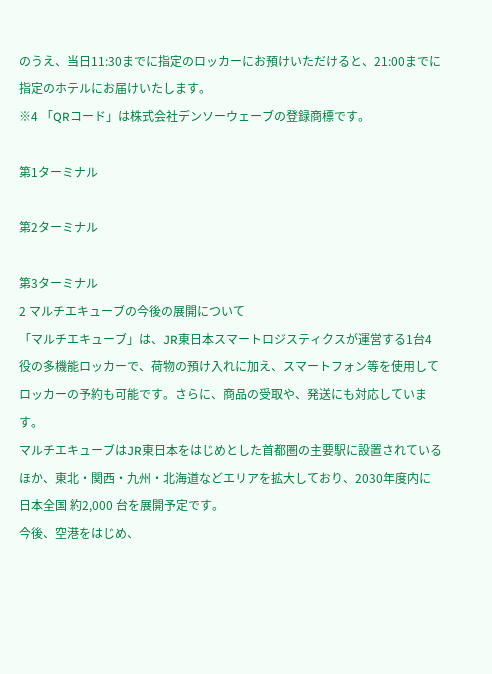のうえ、当日11:30までに指定のロッカーにお預けいただけると、21:00までに指定のホテルにお届けいたします。
※4 「QRコード」は株式会社デンソーウェーブの登録商標です。

第1ターミナル

第2ターミナル

第3ターミナル
2 マルチエキューブの今後の展開について
「マルチエキューブ」は、JR東日本スマートロジスティクスが運営する1台4役の多機能ロッカーで、荷物の預け入れに加え、スマートフォン等を使用してロッカーの予約も可能です。さらに、商品の受取や、発送にも対応しています。
マルチエキューブはJR東日本をはじめとした首都圏の主要駅に設置されているほか、東北・関西・九州・北海道などエリアを拡大しており、2030年度内に日本全国 約2,000 台を展開予定です。
今後、空港をはじめ、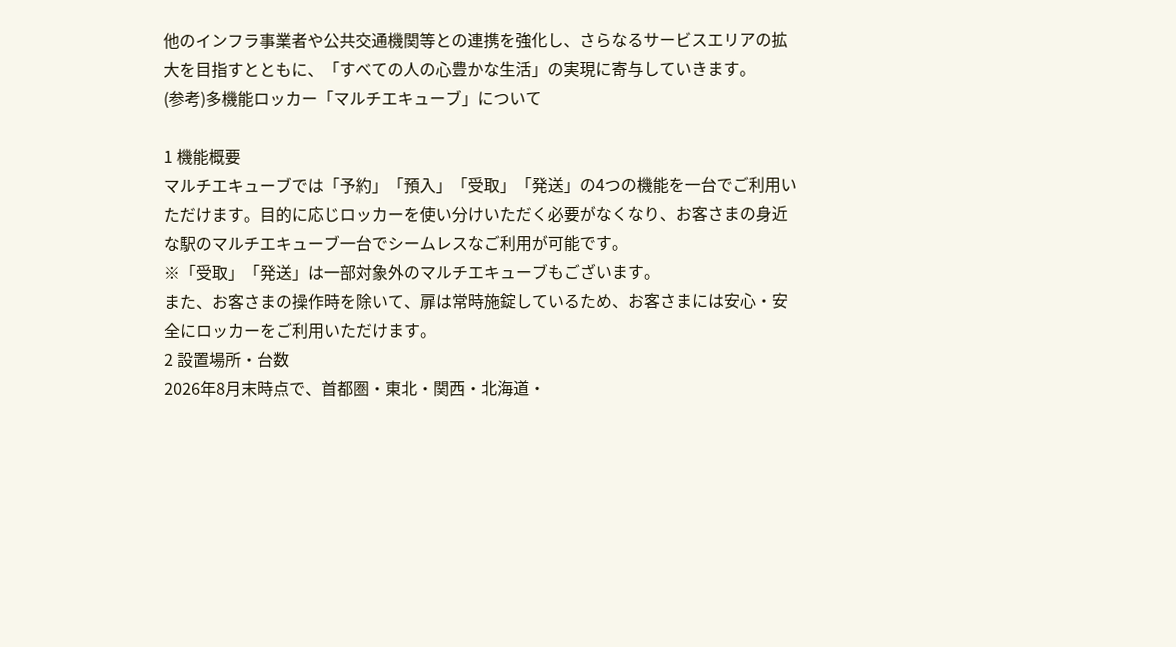他のインフラ事業者や公共交通機関等との連携を強化し、さらなるサービスエリアの拡大を目指すとともに、「すべての人の心豊かな生活」の実現に寄与していきます。
(参考)多機能ロッカー「マルチエキューブ」について

1 機能概要
マルチエキューブでは「予約」「預入」「受取」「発送」の4つの機能を一台でご利用いただけます。目的に応じロッカーを使い分けいただく必要がなくなり、お客さまの身近な駅のマルチエキューブ一台でシームレスなご利用が可能です。
※「受取」「発送」は一部対象外のマルチエキューブもございます。
また、お客さまの操作時を除いて、扉は常時施錠しているため、お客さまには安心・安全にロッカーをご利用いただけます。
2 設置場所・台数
2026年8月末時点で、首都圏・東北・関西・北海道・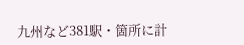九州など381駅・箇所に計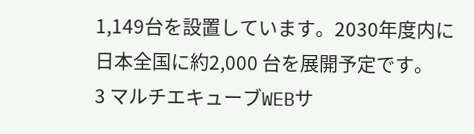1,149台を設置しています。2030年度内に日本全国に約2,000 台を展開予定です。
3 マルチエキューブWEBサ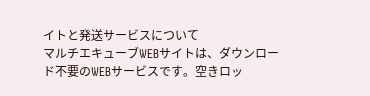イトと発送サービスについて
マルチエキューブWEBサイトは、ダウンロード不要のWEBサービスです。空きロッ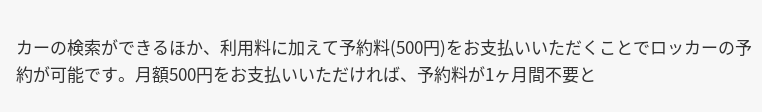カーの検索ができるほか、利用料に加えて予約料(500円)をお支払いいただくことでロッカーの予約が可能です。月額500円をお支払いいただければ、予約料が1ヶ月間不要と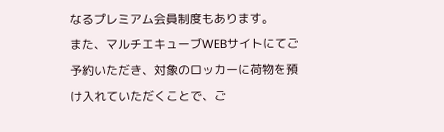なるプレミアム会員制度もあります。
また、マルチエキューブWEBサイトにてご予約いただき、対象のロッカーに荷物を預け入れていただくことで、ご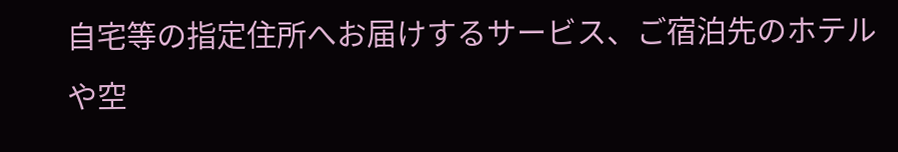自宅等の指定住所へお届けするサービス、ご宿泊先のホテルや空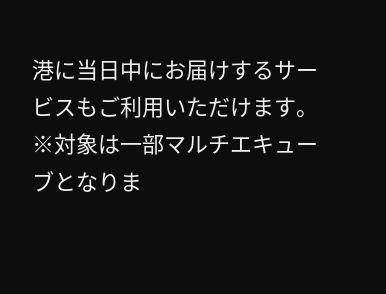港に当日中にお届けするサービスもご利用いただけます。
※対象は一部マルチエキューブとなりま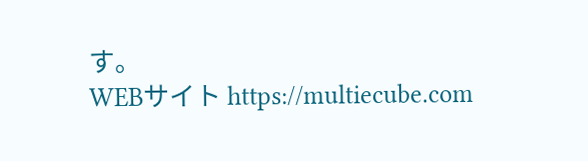す。
WEBサイト https://multiecube.com